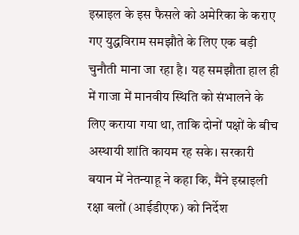इस्राइल के इस फैसले को अमेरिका के कराए गए युद्धविराम समझौते के लिए एक बड़ी चुनौती माना जा रहा है। यह समझौता हाल ही में गाजा में मानवीय स्थिति को संभालने के लिए कराया गया था, ताकि दोनों पक्षों के बीच अस्थायी शांति कायम रह सके। सरकारी बयान में नेतन्याहू ने कहा कि, मैंने इस्राइली रक्षा बलों (आईडीएफ) को निर्देश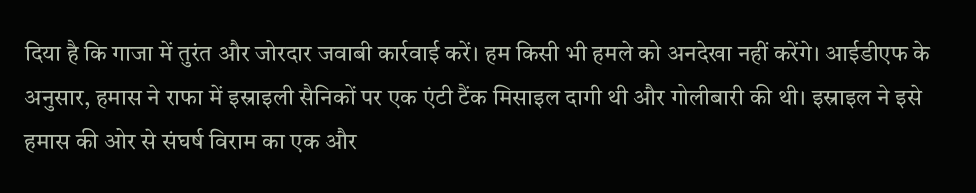दिया है कि गाजा में तुरंत और जोरदार जवाबी कार्रवाई करें। हम किसी भी हमले को अनदेखा नहीं करेंगे। आईडीएफ के अनुसार, हमास ने राफा में इस्राइली सैनिकों पर एक एंटी टैंक मिसाइल दागी थी और गोलीबारी की थी। इस्राइल ने इसे हमास की ओर से संघर्ष विराम का एक और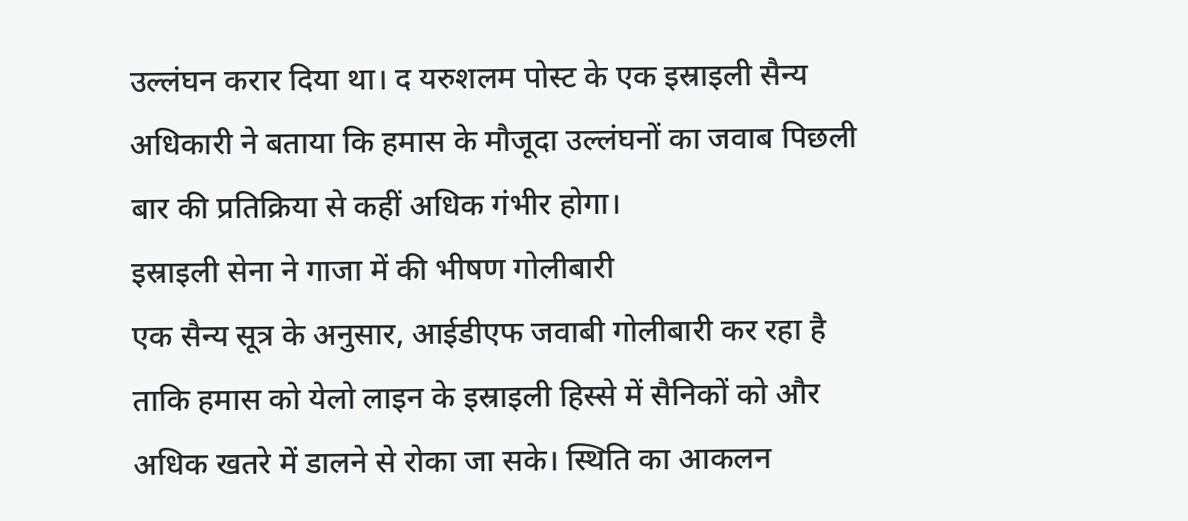उल्लंघन करार दिया था। द यरुशलम पोस्ट के एक इस्राइली सैन्य अधिकारी ने बताया कि हमास के मौजूदा उल्लंघनों का जवाब पिछली बार की प्रतिक्रिया से कहीं अधिक गंभीर होगा।
इस्राइली सेना ने गाजा में की भीषण गोलीबारी
एक सैन्य सूत्र के अनुसार, आईडीएफ जवाबी गोलीबारी कर रहा है ताकि हमास को येलो लाइन के इस्राइली हिस्से में सैनिकों को और अधिक खतरे में डालने से रोका जा सके। स्थिति का आकलन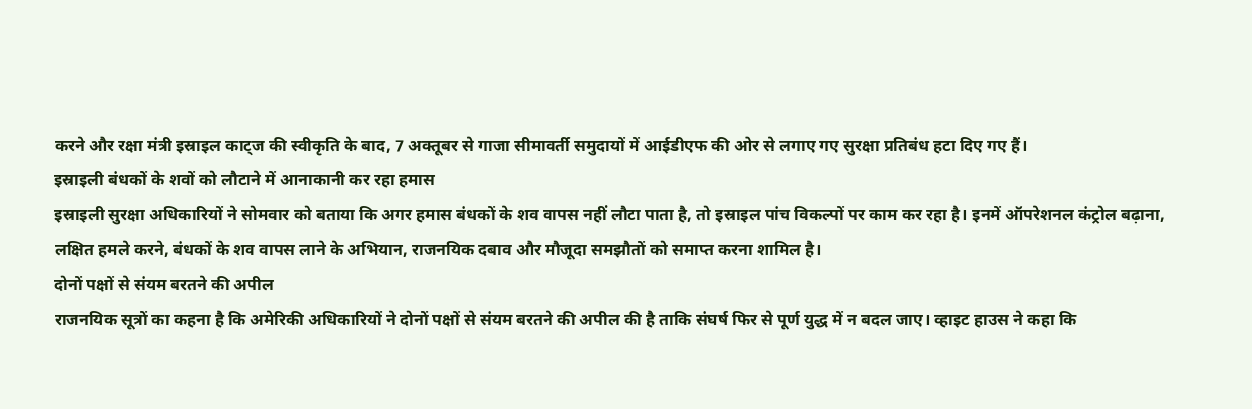करने और रक्षा मंत्री इस्राइल काट्ज की स्वीकृति के बाद, 7 अक्तूबर से गाजा सीमावर्ती समुदायों में आईडीएफ की ओर से लगाए गए सुरक्षा प्रतिबंध हटा दिए गए हैं।
इस्राइली बंधकों के शवों को लौटाने में आनाकानी कर रहा हमास
इस्राइली सुरक्षा अधिकारियों ने सोमवार को बताया कि अगर हमास बंधकों के शव वापस नहीं लौटा पाता है, तो इस्राइल पांच विकल्पों पर काम कर रहा है। इनमें ऑपरेशनल कंट्रोल बढ़ाना, लक्षित हमले करने, बंधकों के शव वापस लाने के अभियान, राजनयिक दबाव और मौजूदा समझौतों को समाप्त करना शामिल है।
दोनों पक्षों से संयम बरतने की अपील
राजनयिक सूत्रों का कहना है कि अमेरिकी अधिकारियों ने दोनों पक्षों से संयम बरतने की अपील की है ताकि संघर्ष फिर से पूर्ण युद्ध में न बदल जाए। व्हाइट हाउस ने कहा कि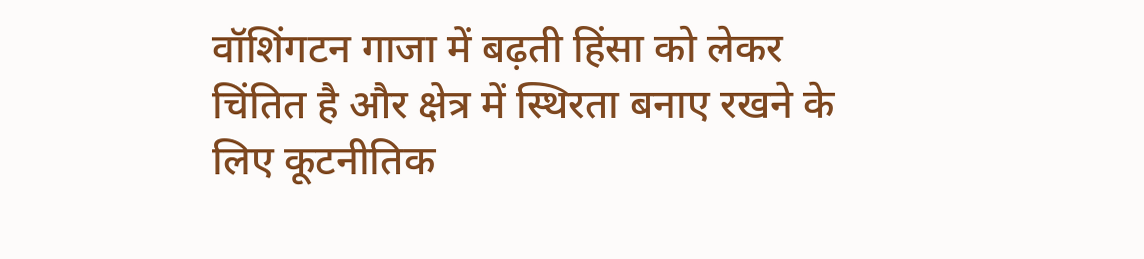वॉशिंगटन गाजा में बढ़ती हिंसा को लेकर चिंतित है और क्षेत्र में स्थिरता बनाए रखने के लिए कूटनीतिक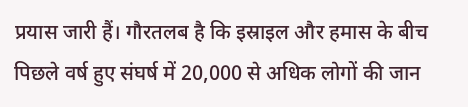प्रयास जारी हैं। गौरतलब है कि इस्राइल और हमास के बीच पिछले वर्ष हुए संघर्ष में 20,000 से अधिक लोगों की जान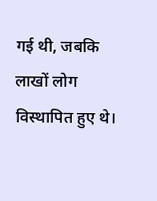गई थी, जबकि लाखों लोग विस्थापित हुए थे।